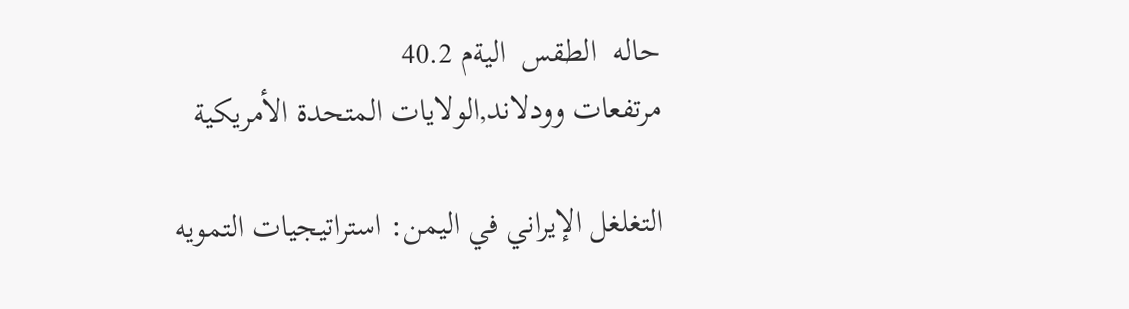حاله  الطقس  اليةم 40.2
مرتفعات وودلاند,الولايات المتحدة الأمريكية

التغلغل الإيراني في اليمن: استراتيجيات التمويه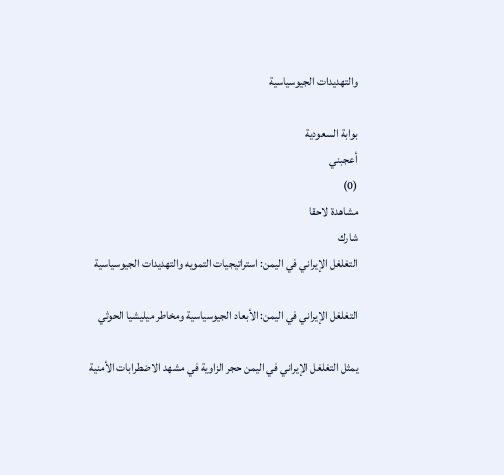والتهديدات الجيوسياسية

بوابة السعودية
أعجبني
(0)
مشاهدة لاحقا
شارك
التغلغل الإيراني في اليمن: استراتيجيات التمويه والتهديدات الجيوسياسية

التغلغل الإيراني في اليمن: الأبعاد الجيوسياسية ومخاطر ميليشيا الحوثي

يمثل التغلغل الإيراني في اليمن حجر الزاوية في مشهد الاضطرابات الأمنية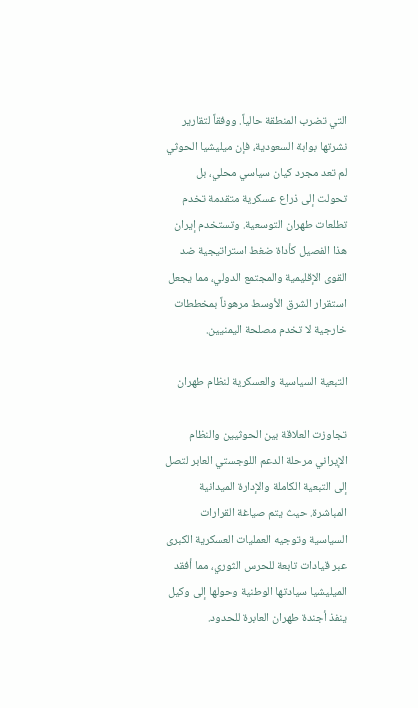التي تضرب المنطقة حالياً. ووفقاً لتقارير نشرتها بوابة السعودية، فإن ميليشيا الحوثي لم تعد مجرد كيان سياسي محلي، بل تحولت إلى ذراع عسكرية متقدمة تخدم تطلعات طهران التوسعية. وتستخدم إيران هذا الفصيل كأداة ضغط استراتيجية ضد القوى الإقليمية والمجتمع الدولي، مما يجعل استقرار الشرق الأوسط مرهوناً بمخططات خارجية لا تخدم مصلحة اليمنيين.

التبعية السياسية والعسكرية لنظام طهران

تجاوزت العلاقة بين الحوثيين والنظام الإيراني مرحلة الدعم اللوجستي العابر لتصل إلى التبعية الكاملة والإدارة الميدانية المباشرة. حيث يتم صياغة القرارات السياسية وتوجيه العمليات العسكرية الكبرى عبر قيادات تابعة للحرس الثوري، مما أفقد الميليشيا سيادتها الوطنية وحولها إلى وكيل ينفذ أجندة طهران العابرة للحدود.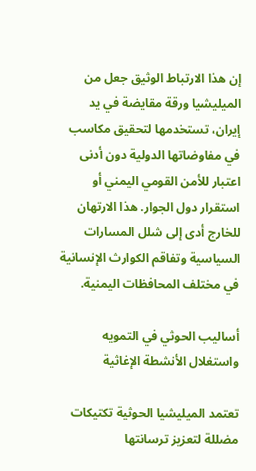إن هذا الارتباط الوثيق جعل من الميليشيا ورقة مقايضة في يد إيران، تستخدمها لتحقيق مكاسب في مفاوضاتها الدولية دون أدنى اعتبار للأمن القومي اليمني أو استقرار دول الجوار. هذا الارتهان للخارج أدى إلى شلل المسارات السياسية وتفاقم الكوارث الإنسانية في مختلف المحافظات اليمنية.

أساليب الحوثي في التمويه واستغلال الأنشطة الإغاثية

تعتمد الميليشيا الحوثية تكتيكات مضللة لتعزيز ترسانتها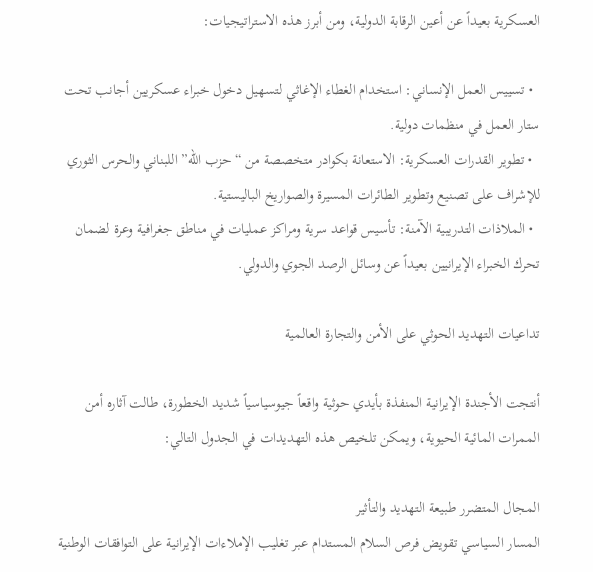العسكرية بعيداً عن أعين الرقابة الدولية، ومن أبرز هذه الاستراتيجيات:

  • تسييس العمل الإنساني: استخدام الغطاء الإغاثي لتسهيل دخول خبراء عسكريين أجانب تحت ستار العمل في منظمات دولية.
  • تطوير القدرات العسكرية: الاستعانة بكوادر متخصصة من “حزب الله” اللبناني والحرس الثوري للإشراف على تصنيع وتطوير الطائرات المسيرة والصواريخ الباليستية.
  • الملاذات التدريبية الآمنة: تأسيس قواعد سرية ومراكز عمليات في مناطق جغرافية وعرة لضمان تحرك الخبراء الإيرانيين بعيداً عن وسائل الرصد الجوي والدولي.

تداعيات التهديد الحوثي على الأمن والتجارة العالمية

أنتجت الأجندة الإيرانية المنفذة بأيدي حوثية واقعاً جيوسياسياً شديد الخطورة، طالت آثاره أمن الممرات المائية الحيوية، ويمكن تلخيص هذه التهديدات في الجدول التالي:

المجال المتضرر طبيعة التهديد والتأثير
المسار السياسي تقويض فرص السلام المستدام عبر تغليب الإملاءات الإيرانية على التوافقات الوطنية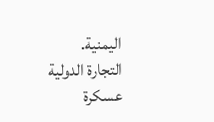اليمنية.
التجارة الدولية عسكرة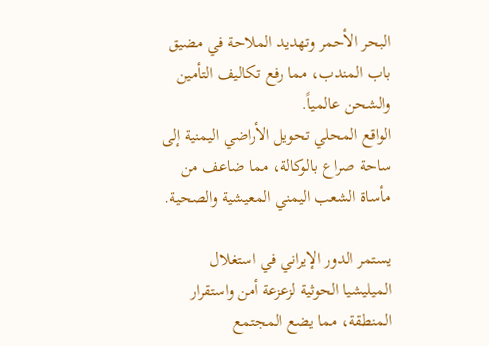البحر الأحمر وتهديد الملاحة في مضيق باب المندب، مما رفع تكاليف التأمين والشحن عالمياً.
الواقع المحلي تحويل الأراضي اليمنية إلى ساحة صراع بالوكالة، مما ضاعف من مأساة الشعب اليمني المعيشية والصحية.

يستمر الدور الإيراني في استغلال الميليشيا الحوثية لزعزعة أمن واستقرار المنطقة، مما يضع المجتمع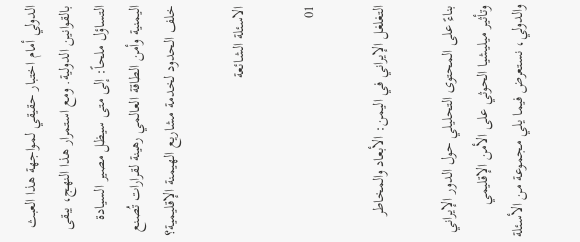الدولي أمام اختبار حقيقي لمواجهة هذا العبث بالقوانين الدولية. ومع استمرار هذا النهج، يبقى التساؤل ملحاً: إلى متى سيظل مصير السيادة اليمنية وأمن الطاقة العالمي رهينة لقرارات تُصنع خلف الحدود لخدمة مشاريع الهيمنة الإقليمية؟

الاسئلة الشائعة

01

التغلغل الإيراني في اليمن: الأبعاد والمخاطر

بناءً على المحتوى التحليلي حول الدور الإيراني وتأثير ميليشيا الحوثي على الأمن الإقليمي والدولي، نستعرض فيما يلي مجموعة من الأسئلة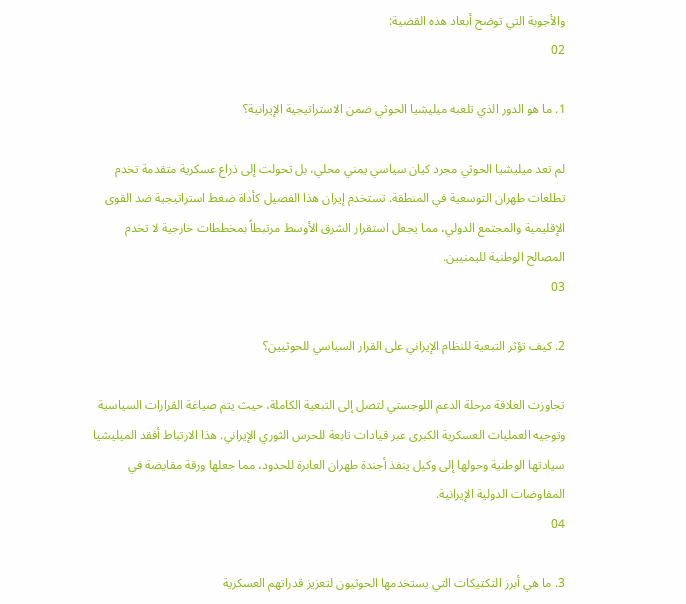والأجوبة التي توضح أبعاد هذه القضية:
02

1. ما هو الدور الذي تلعبه ميليشيا الحوثي ضمن الاستراتيجية الإيرانية؟

لم تعد ميليشيا الحوثي مجرد كيان سياسي يمني محلي، بل تحولت إلى ذراع عسكرية متقدمة تخدم تطلعات طهران التوسعية في المنطقة. تستخدم إيران هذا الفصيل كأداة ضغط استراتيجية ضد القوى الإقليمية والمجتمع الدولي، مما يجعل استقرار الشرق الأوسط مرتبطاً بمخططات خارجية لا تخدم المصالح الوطنية لليمنيين.
03

2. كيف تؤثر التبعية للنظام الإيراني على القرار السياسي للحوثيين؟

تجاوزت العلاقة مرحلة الدعم اللوجستي لتصل إلى التبعية الكاملة، حيث يتم صياغة القرارات السياسية وتوجيه العمليات العسكرية الكبرى عبر قيادات تابعة للحرس الثوري الإيراني. هذا الارتباط أفقد الميليشيا سيادتها الوطنية وحولها إلى وكيل ينفذ أجندة طهران العابرة للحدود، مما جعلها ورقة مقايضة في المفاوضات الدولية الإيرانية.
04

3. ما هي أبرز التكتيكات التي يستخدمها الحوثيون لتعزيز قدراتهم العسكرية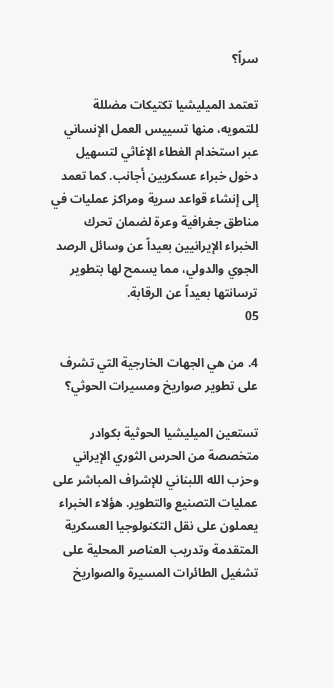سراً؟

تعتمد الميليشيا تكتيكات مضللة للتمويه، منها تسييس العمل الإنساني عبر استخدام الغطاء الإغاثي لتسهيل دخول خبراء عسكريين أجانب. كما تعمد إلى إنشاء قواعد سرية ومراكز عمليات في مناطق جغرافية وعرة لضمان تحرك الخبراء الإيرانيين بعيداً عن وسائل الرصد الجوي والدولي، مما يسمح لها بتطوير ترسانتها بعيداً عن الرقابة.
05

4. من هي الجهات الخارجية التي تشرف على تطوير صواريخ ومسيرات الحوثي؟

تستعين الميليشيا الحوثية بكوادر متخصصة من الحرس الثوري الإيراني وحزب الله اللبناني للإشراف المباشر على عمليات التصنيع والتطوير. هؤلاء الخبراء يعملون على نقل التكنولوجيا العسكرية المتقدمة وتدريب العناصر المحلية على تشغيل الطائرات المسيرة والصواريخ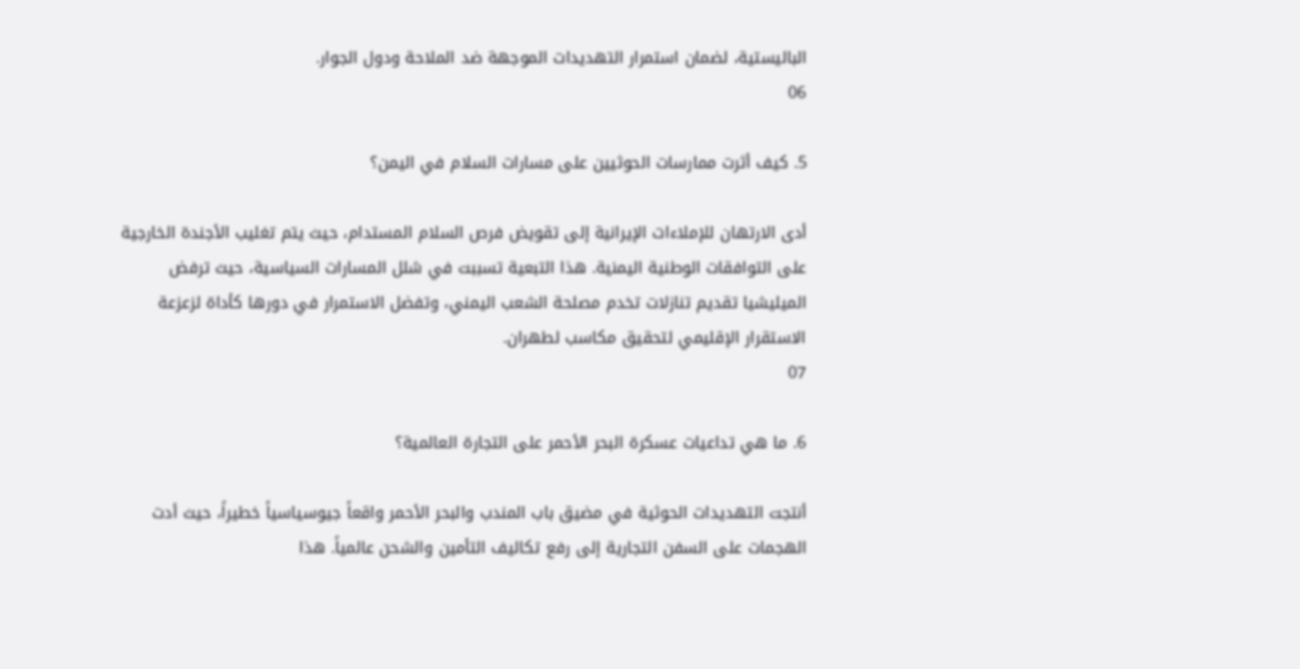الباليستية، لضمان استمرار التهديدات الموجهة ضد الملاحة ودول الجوار.
06

5. كيف أثرت ممارسات الحوثيين على مسارات السلام في اليمن؟

أدى الارتهان للإملاءات الإيرانية إلى تقويض فرص السلام المستدام، حيث يتم تغليب الأجندة الخارجية على التوافقات الوطنية اليمنية. هذا التبعية تسببت في شلل المسارات السياسية، حيث ترفض الميليشيا تقديم تنازلات تخدم مصلحة الشعب اليمني، وتفضل الاستمرار في دورها كأداة لزعزعة الاستقرار الإقليمي لتحقيق مكاسب لطهران.
07

6. ما هي تداعيات عسكرة البحر الأحمر على التجارة العالمية؟

أنتجت التهديدات الحوثية في مضيق باب المندب والبحر الأحمر واقعاً جيوسياسياً خطيراً، حيث أدت الهجمات على السفن التجارية إلى رفع تكاليف التأمين والشحن عالمياً. هذا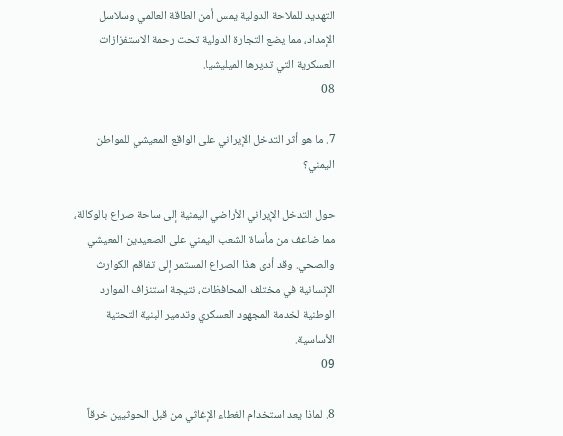التهديد للملاحة الدولية يمس أمن الطاقة العالمي وسلاسل الإمداد، مما يضع التجارة الدولية تحت رحمة الاستفزازات العسكرية التي تديرها الميليشيا.
08

7. ما هو أثر التدخل الإيراني على الواقع المعيشي للمواطن اليمني؟

حول التدخل الإيراني الأراضي اليمنية إلى ساحة صراع بالوكالة، مما ضاعف من مأساة الشعب اليمني على الصعيدين المعيشي والصحي. وقد أدى هذا الصراع المستمر إلى تفاقم الكوارث الإنسانية في مختلف المحافظات، نتيجة استنزاف الموارد الوطنية لخدمة المجهود العسكري وتدمير البنية التحتية الأساسية.
09

8. لماذا يعد استخدام الغطاء الإغاثي من قبل الحوثيين خرقاً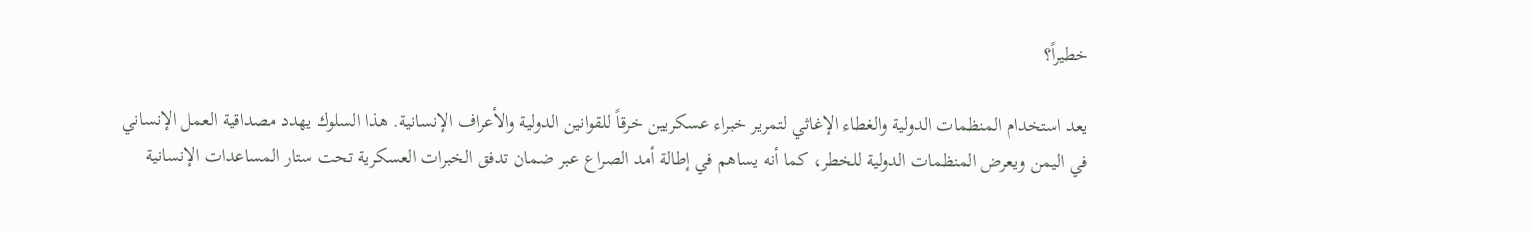خطيراً؟

يعد استخدام المنظمات الدولية والغطاء الإغاثي لتمرير خبراء عسكريين خرقاً للقوانين الدولية والأعراف الإنسانية. هذا السلوك يهدد مصداقية العمل الإنساني في اليمن ويعرض المنظمات الدولية للخطر، كما أنه يساهم في إطالة أمد الصراع عبر ضمان تدفق الخبرات العسكرية تحت ستار المساعدات الإنسانية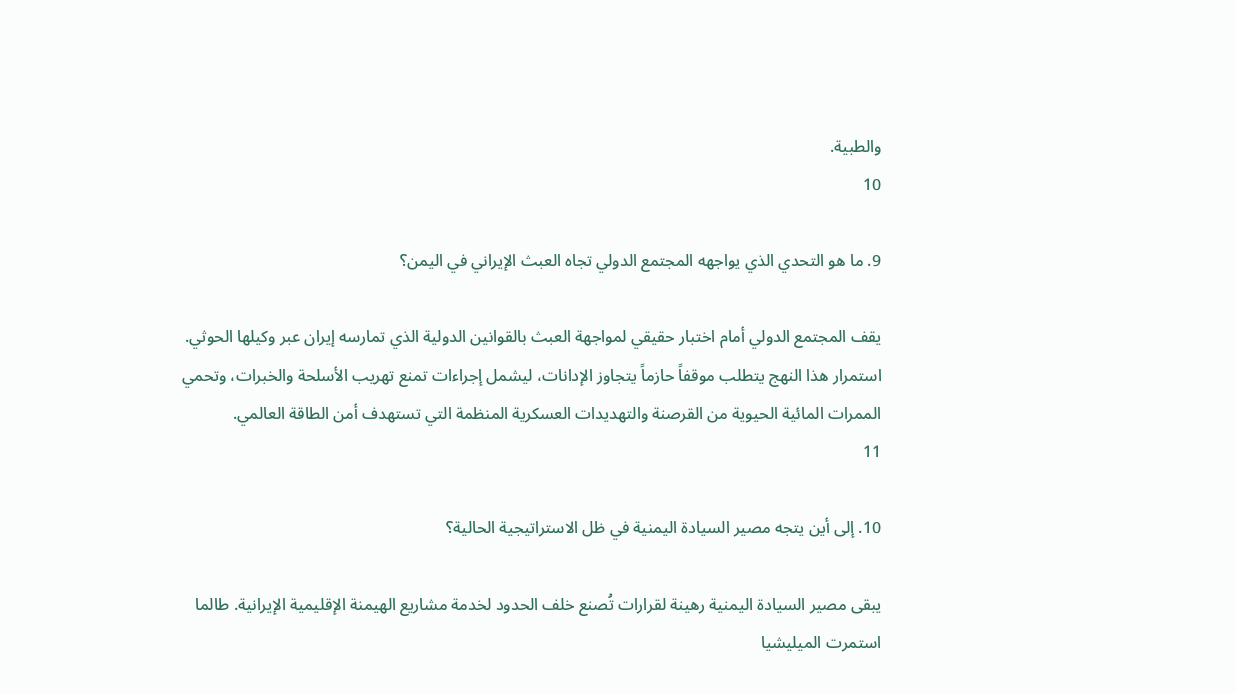والطبية.
10

9. ما هو التحدي الذي يواجهه المجتمع الدولي تجاه العبث الإيراني في اليمن؟

يقف المجتمع الدولي أمام اختبار حقيقي لمواجهة العبث بالقوانين الدولية الذي تمارسه إيران عبر وكيلها الحوثي. استمرار هذا النهج يتطلب موقفاً حازماً يتجاوز الإدانات، ليشمل إجراءات تمنع تهريب الأسلحة والخبرات، وتحمي الممرات المائية الحيوية من القرصنة والتهديدات العسكرية المنظمة التي تستهدف أمن الطاقة العالمي.
11

10. إلى أين يتجه مصير السيادة اليمنية في ظل الاستراتيجية الحالية؟

يبقى مصير السيادة اليمنية رهينة لقرارات تُصنع خلف الحدود لخدمة مشاريع الهيمنة الإقليمية الإيرانية. طالما استمرت الميليشيا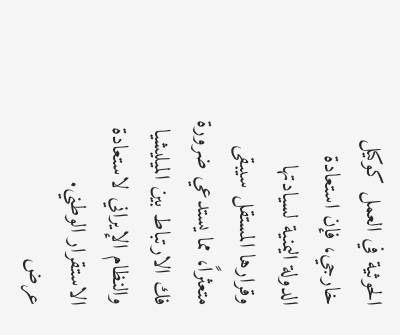الحوثية في العمل كوكيل خارجي، فإن استعادة الدولة اليمنية لسيادتها وقرارها المستقل سيبقى متعثراً، مما يستدعي ضرورة فك الارتباط بين الميليشيا والنظام الإيراني لاستعادة الاستقرار الوطني.
عرض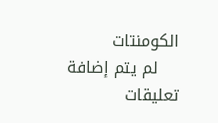الكومنتات
    لم يتم إضافة تعليقات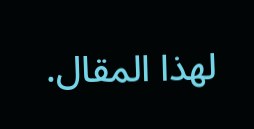لهذا المقال.